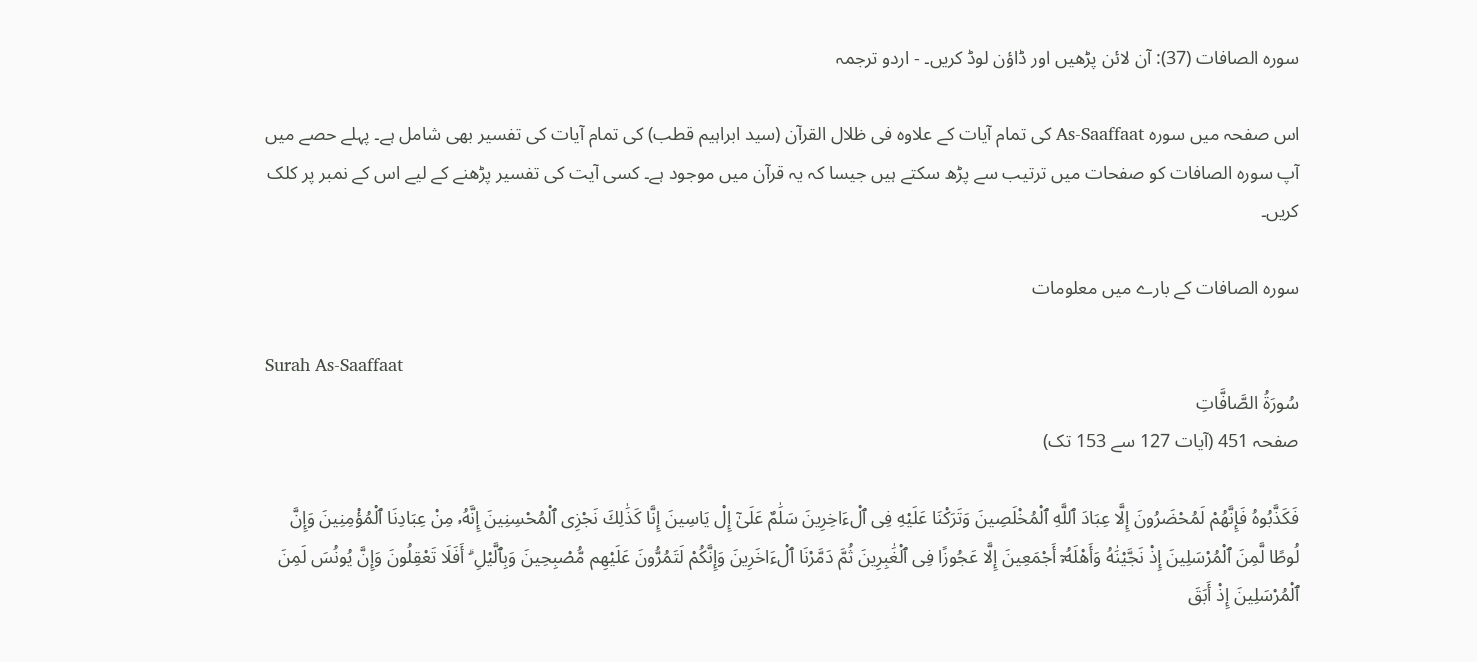سورہ الصافات (37): آن لائن پڑھیں اور ڈاؤن لوڈ کریں۔ - اردو ترجمہ

اس صفحہ میں سورہ As-Saaffaat کی تمام آیات کے علاوہ فی ظلال القرآن (سید ابراہیم قطب) کی تمام آیات کی تفسیر بھی شامل ہے۔ پہلے حصے میں آپ سورہ الصافات کو صفحات میں ترتیب سے پڑھ سکتے ہیں جیسا کہ یہ قرآن میں موجود ہے۔ کسی آیت کی تفسیر پڑھنے کے لیے اس کے نمبر پر کلک کریں۔

سورہ الصافات کے بارے میں معلومات

Surah As-Saaffaat
سُورَةُ الصَّافَّاتِ
صفحہ 451 (آیات 127 سے 153 تک)

فَكَذَّبُوهُ فَإِنَّهُمْ لَمُحْضَرُونَ إِلَّا عِبَادَ ٱللَّهِ ٱلْمُخْلَصِينَ وَتَرَكْنَا عَلَيْهِ فِى ٱلْءَاخِرِينَ سَلَٰمٌ عَلَىٰٓ إِلْ يَاسِينَ إِنَّا كَذَٰلِكَ نَجْزِى ٱلْمُحْسِنِينَ إِنَّهُۥ مِنْ عِبَادِنَا ٱلْمُؤْمِنِينَ وَإِنَّ لُوطًا لَّمِنَ ٱلْمُرْسَلِينَ إِذْ نَجَّيْنَٰهُ وَأَهْلَهُۥٓ أَجْمَعِينَ إِلَّا عَجُوزًا فِى ٱلْغَٰبِرِينَ ثُمَّ دَمَّرْنَا ٱلْءَاخَرِينَ وَإِنَّكُمْ لَتَمُرُّونَ عَلَيْهِم مُّصْبِحِينَ وَبِٱلَّيْلِ ۗ أَفَلَا تَعْقِلُونَ وَإِنَّ يُونُسَ لَمِنَ ٱلْمُرْسَلِينَ إِذْ أَبَقَ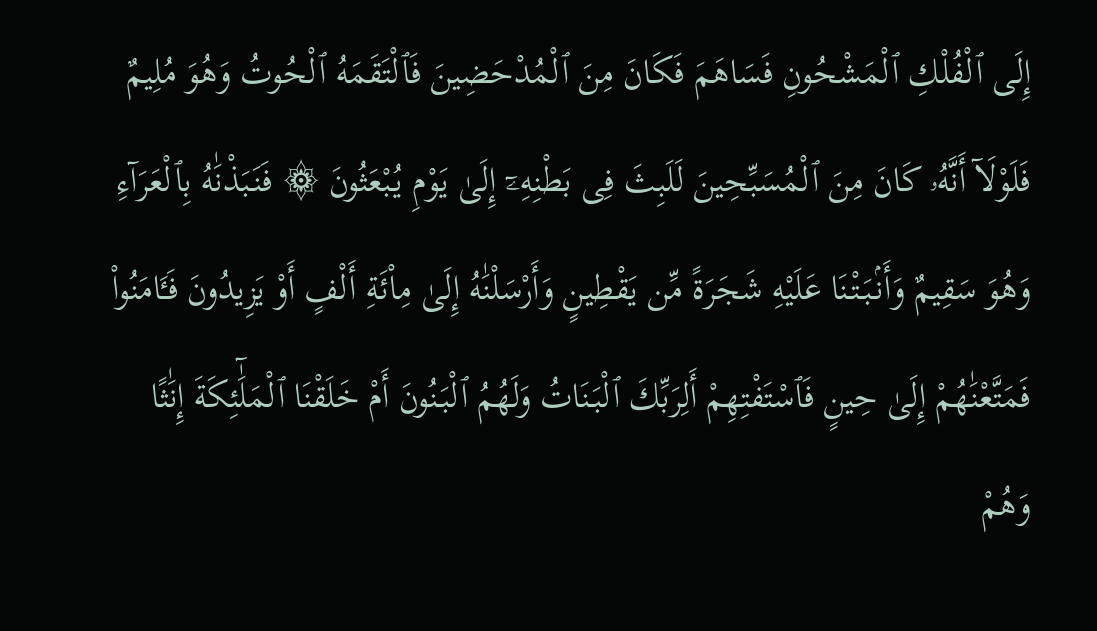إِلَى ٱلْفُلْكِ ٱلْمَشْحُونِ فَسَاهَمَ فَكَانَ مِنَ ٱلْمُدْحَضِينَ فَٱلْتَقَمَهُ ٱلْحُوتُ وَهُوَ مُلِيمٌ فَلَوْلَآ أَنَّهُۥ كَانَ مِنَ ٱلْمُسَبِّحِينَ لَلَبِثَ فِى بَطْنِهِۦٓ إِلَىٰ يَوْمِ يُبْعَثُونَ ۞ فَنَبَذْنَٰهُ بِٱلْعَرَآءِ وَهُوَ سَقِيمٌ وَأَنۢبَتْنَا عَلَيْهِ شَجَرَةً مِّن يَقْطِينٍ وَأَرْسَلْنَٰهُ إِلَىٰ مِا۟ئَةِ أَلْفٍ أَوْ يَزِيدُونَ فَـَٔامَنُوا۟ فَمَتَّعْنَٰهُمْ إِلَىٰ حِينٍ فَٱسْتَفْتِهِمْ أَلِرَبِّكَ ٱلْبَنَاتُ وَلَهُمُ ٱلْبَنُونَ أَمْ خَلَقْنَا ٱلْمَلَٰٓئِكَةَ إِنَٰثًا وَهُمْ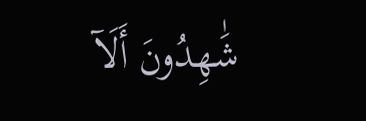شَٰهِدُونَ أَلَآ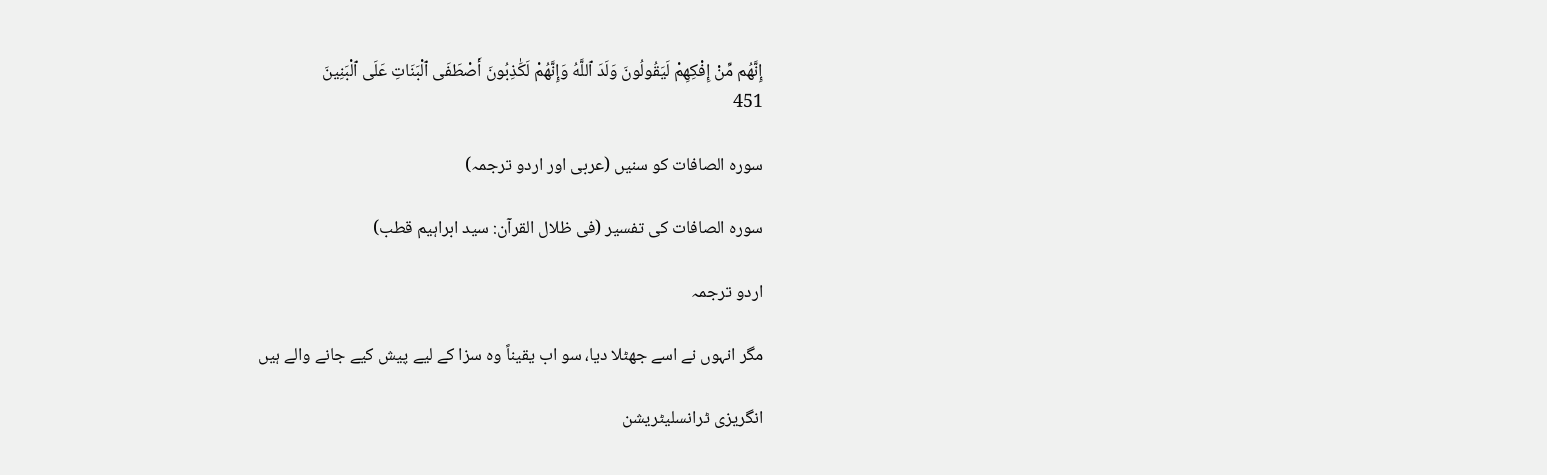إِنَّهُم مِّنْ إِفْكِهِمْ لَيَقُولُونَ وَلَدَ ٱللَّهُ وَإِنَّهُمْ لَكَٰذِبُونَ أَصْطَفَى ٱلْبَنَاتِ عَلَى ٱلْبَنِينَ
451

سورہ الصافات کو سنیں (عربی اور اردو ترجمہ)

سورہ الصافات کی تفسیر (فی ظلال القرآن: سید ابراہیم قطب)

اردو ترجمہ

مگر انہوں نے اسے جھٹلا دیا، سو اب یقیناً وہ سزا کے لیے پیش کیے جانے والے ہیں

انگریزی ٹرانسلیٹریشن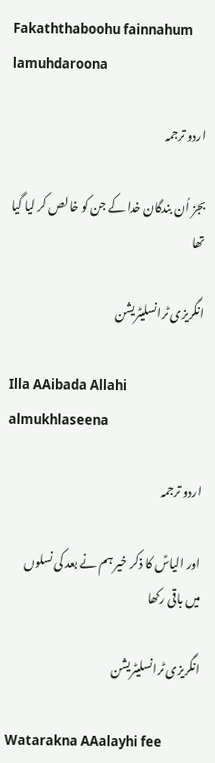Fakaththaboohu fainnahum lamuhdaroona

اردو ترجمہ

بجز اُن بندگان خدا کے جن کو خالص کر لیا گیا تھا

انگریزی ٹرانسلیٹریشن

Illa AAibada Allahi almukhlaseena

اردو ترجمہ

اور الیاسؑ کا ذکر خیر ہم نے بعد کی نسلوں میں باقی رکھا

انگریزی ٹرانسلیٹریشن

Watarakna AAalayhi fee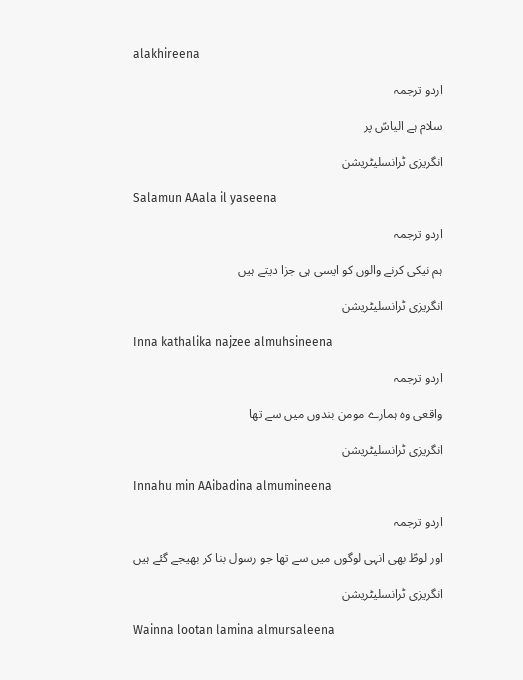alakhireena

اردو ترجمہ

سلام ہے الیاسؑ پر

انگریزی ٹرانسلیٹریشن

Salamun AAala il yaseena

اردو ترجمہ

ہم نیکی کرنے والوں کو ایسی ہی جزا دیتے ہیں

انگریزی ٹرانسلیٹریشن

Inna kathalika najzee almuhsineena

اردو ترجمہ

واقعی وہ ہمارے مومن بندوں میں سے تھا

انگریزی ٹرانسلیٹریشن

Innahu min AAibadina almumineena

اردو ترجمہ

اور لوطؑ بھی انہی لوگوں میں سے تھا جو رسول بنا کر بھیجے گئے ہیں

انگریزی ٹرانسلیٹریشن

Wainna lootan lamina almursaleena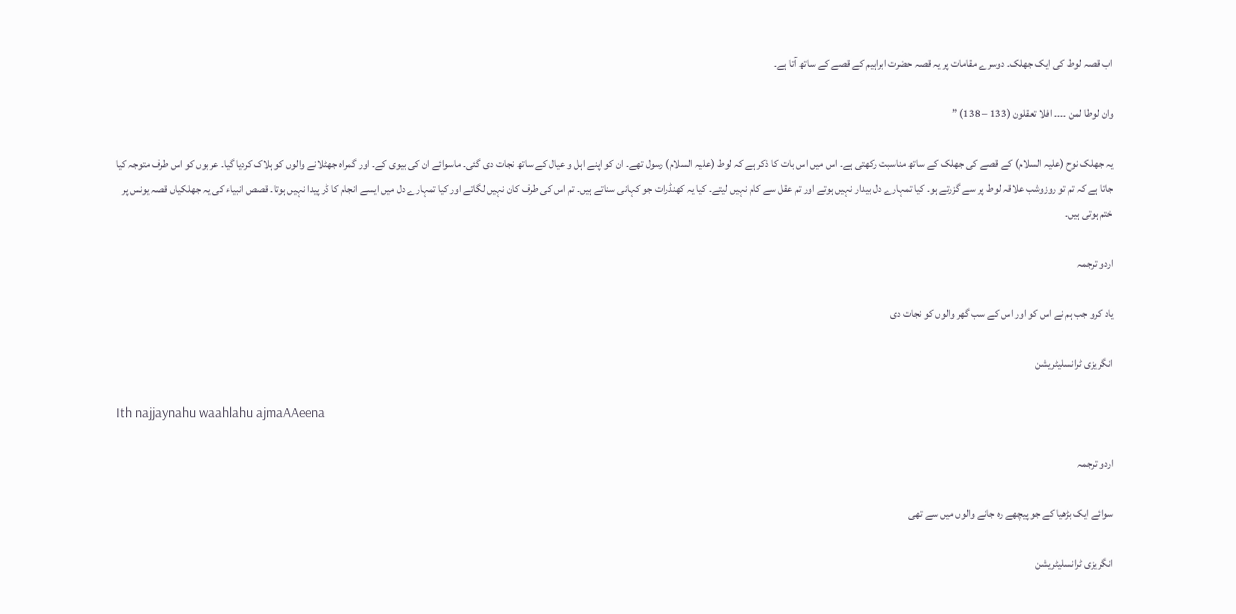اب قصہ لوط کی ایک جھلک۔ دوسرے مقامات پر یہ قصہ حضرت ابراہیم کے قصے کے ساتھ آتا ہے۔

وان لوطا لمن ۔۔۔۔ افلا تعقلون (133 – 138) ”

یہ جھلک نوح (علیہ السلام) کے قصے کی جھلک کے ساتھ مناسبت رکھتی ہے۔ اس میں اس بات کا ذکر ہے کہ لوط (علیہ السلام) رسول تھے۔ ان کو اپنے اہل و عیال کے ساتھ نجات دی گئی۔ ماسوائے ان کی بیوی کے۔ اور گمراہ جھٹلانے والوں کو ہلاک کردیا گیا۔ عربوں کو اس طرف متوجہ کیا جاتا ہے کہ تم تو روزوشب علاقہ لوط پر سے گزرتے ہو۔ کیا تمہارے دل بیدار نہیں ہوتے اور تم عقل سے کام نہیں لیتے۔ کیا یہ کھنڈرات جو کہانی سناتے ہیں۔ تم اس کی طرف کان نہیں لگاتے اور کیا تمہارے دل میں ایسے انجام کا ڈر پیدا نہیں ہوتا۔ قصص انبیاء کی یہ جھلکیاں قصہ یونس پر ختم ہوتی ہیں۔

اردو ترجمہ

یاد کرو جب ہم نے اس کو اور اس کے سب گھر والوں کو نجات دی

انگریزی ٹرانسلیٹریشن

Ith najjaynahu waahlahu ajmaAAeena

اردو ترجمہ

سوائے ایک بڑھیا کے جو پیچھے رہ جانے والوں میں سے تھی

انگریزی ٹرانسلیٹریشن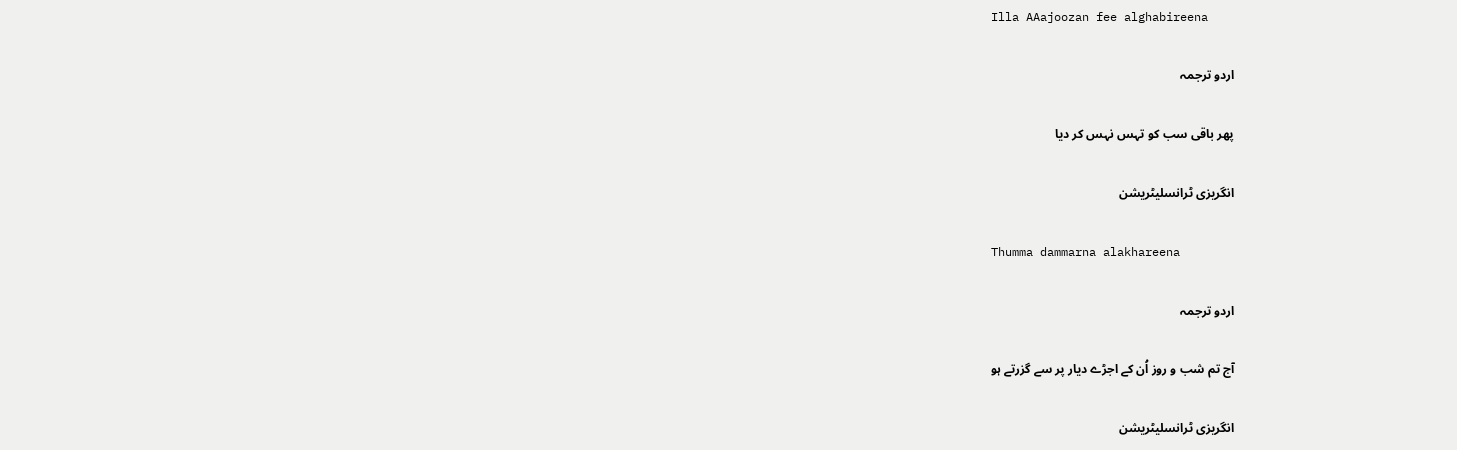Illa AAajoozan fee alghabireena

اردو ترجمہ

پھر باقی سب کو تہس نہس کر دیا

انگریزی ٹرانسلیٹریشن

Thumma dammarna alakhareena

اردو ترجمہ

آج تم شب و روز اُن کے اجڑے دیار پر سے گزرتے ہو

انگریزی ٹرانسلیٹریشن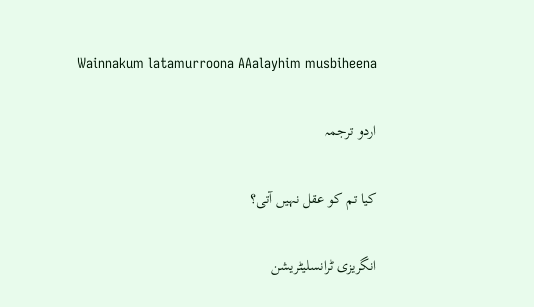Wainnakum latamurroona AAalayhim musbiheena

اردو ترجمہ

کیا تم کو عقل نہیں آتی؟

انگریزی ٹرانسلیٹریشن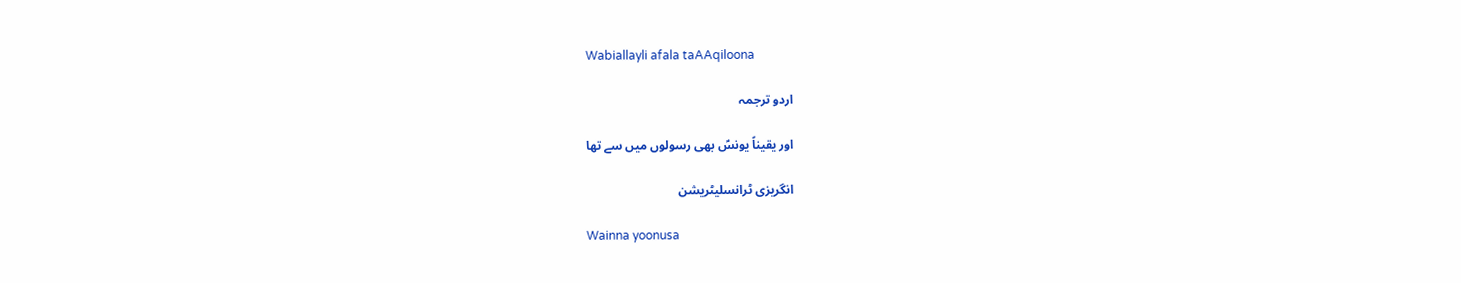Wabiallayli afala taAAqiloona

اردو ترجمہ

اور یقیناً یونسؑ بھی رسولوں میں سے تھا

انگریزی ٹرانسلیٹریشن

Wainna yoonusa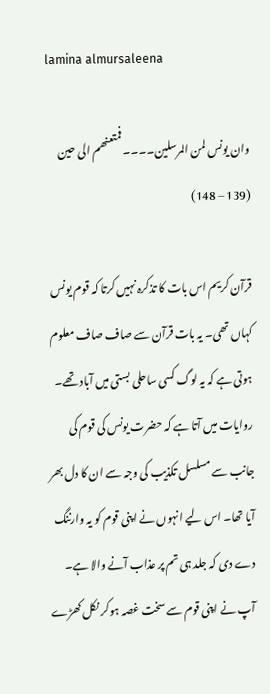lamina almursaleena

وان یونس لمن المرسلین۔۔۔۔ فمتعنھم الی حین (139 – 148)

قرآن کریم اس بات کا تذکرہ نہیں کرتا کہ قوم یونس کہاں تھی۔ یہ بات قرآن سے صاف صاف معلوم ہوتی ہے کہ یہ لوگ کسی ساحلی بستی میں آباد تھے۔ روایات میں آتا ہے کہ حضرت یونس کی قوم کی جانب سے مسلسل تکذیب کی وجہ سے ان کا دل بھر آیا تھا۔ اس لیے انہوں نے اپنی قوم کو یہ وارننگ دے دی کہ جلد ہی تم پر عذاب آنے والا ہے۔ آپ نے اپنی قوم سے سخت غصہ ہوکر نکل کھڑے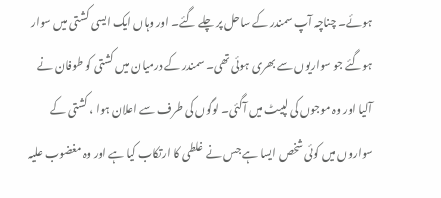ہوئے۔ چناچہ آپ سمندر کے ساحل پر چلے گئے۔ اور وہاں ایک ایسی کشتی میں سوار ہوگئے جو سواریوں سے بھری ہوئی تھی۔ سمندر کے درمیان میں کشتی کو طوفان نے آلیا اور وہ موجوں کی لپیٹ میں آگئی۔ لوگوں کی طرف سے اعلان ہوا ، کشتی کے سواروں میں کوئی شخص ایسا ہے جس نے غلطی کا ارتکاب کیا ہے اور وہ مغضوب علیہ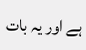ہے اور یہ بات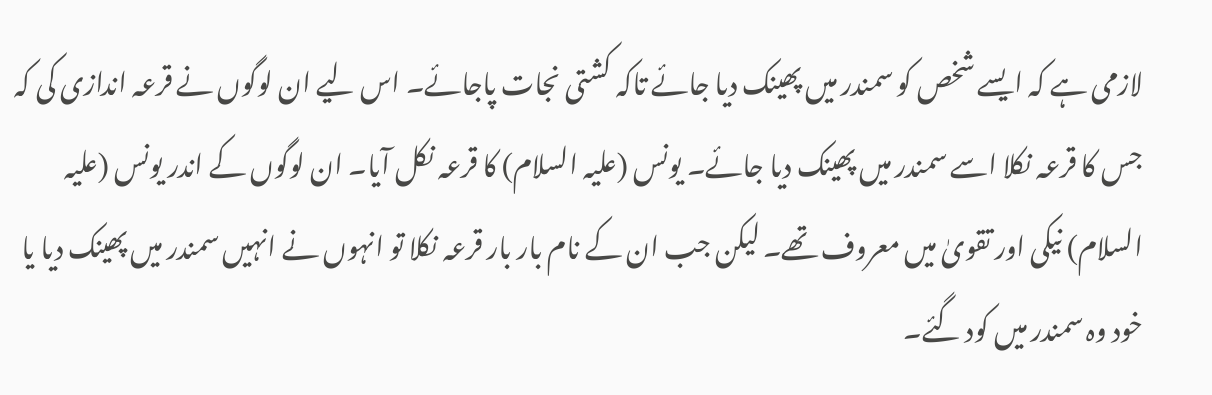لازمی ہے کہ ایسے شخص کو سمندر میں پھینک دیا جائے تاکہ کشتی نجات پاجائے۔ اس لیے ان لوگوں نے قرعہ اندازی کی کہ جس کا قرعہ نکلا اسے سمندر میں پھینک دیا جائے۔ یونس (علیہ السلام) کا قرعہ نکل آیا۔ ان لوگوں کے اندر یونس (علیہ السلام) نیکی اور تقویٰ میں معروف تھے۔ لیکن جب ان کے نام بار بار قرعہ نکلا تو انہوں نے انہیں سمندر میں پھینک دیا یا خود وہ سمندر میں کود گئے۔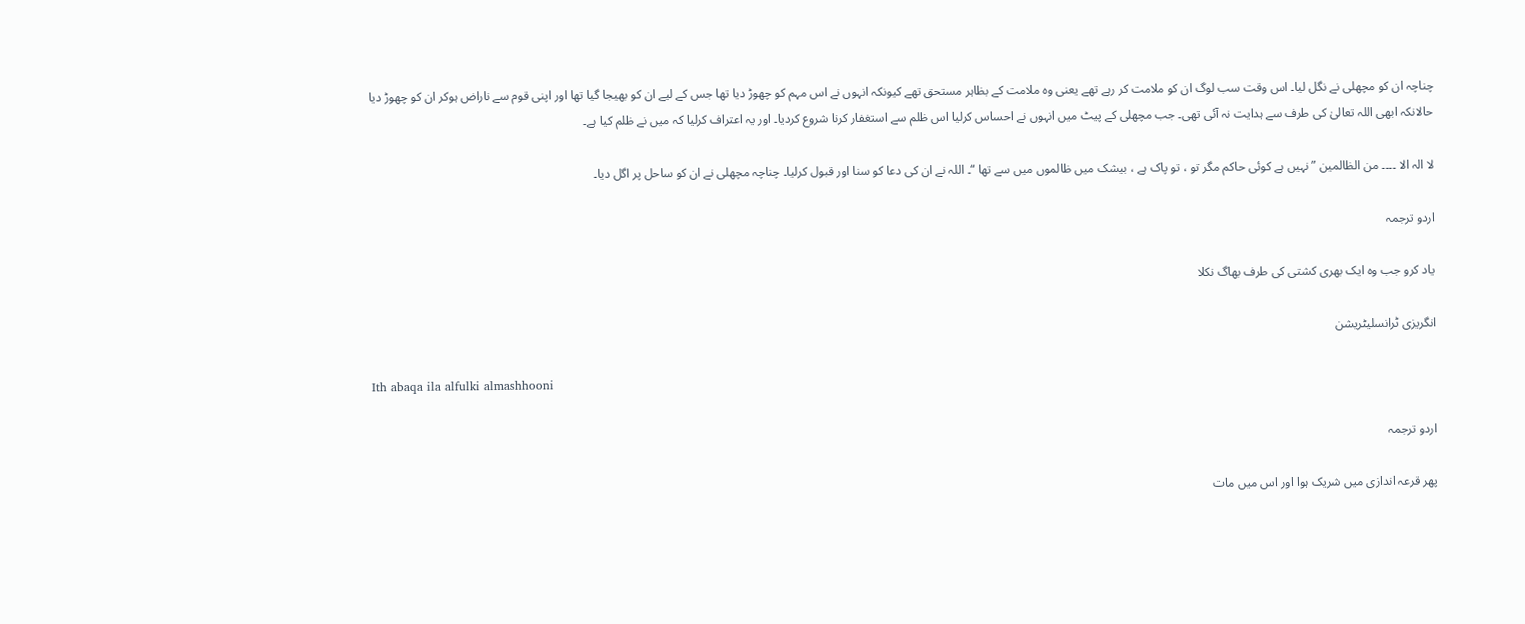چناچہ ان کو مچھلی نے نگل لیا۔ اس وقت سب لوگ ان کو ملامت کر رہے تھے یعنی وہ ملامت کے بظاہر مستحق تھے کیونکہ انہوں نے اس مہم کو چھوڑ دیا تھا جس کے لیے ان کو بھیجا گیا تھا اور اپنی قوم سے ناراض ہوکر ان کو چھوڑ دیا حالانکہ ابھی اللہ تعالیٰ کی طرف سے ہدایت نہ آئی تھی۔ جب مچھلی کے پیٹ میں انہوں نے احساس کرلیا اس ظلم سے استغفار کرنا شروع کردیا۔ اور یہ اعتراف کرلیا کہ میں نے ظلم کیا ہے۔

لا الہ الا ۔۔۔۔ من الظالمین ” نہیں ہے کوئی حاکم مگر تو ، تو پاک ہے ، بیشک میں ظالموں میں سے تھا “۔ اللہ نے ان کی دعا کو سنا اور قبول کرلیا۔ چناچہ مچھلی نے ان کو ساحل پر اگل دیا۔

اردو ترجمہ

یاد کرو جب وہ ایک بھری کشتی کی طرف بھاگ نکلا

انگریزی ٹرانسلیٹریشن

Ith abaqa ila alfulki almashhooni

اردو ترجمہ

پھر قرعہ اندازی میں شریک ہوا اور اس میں مات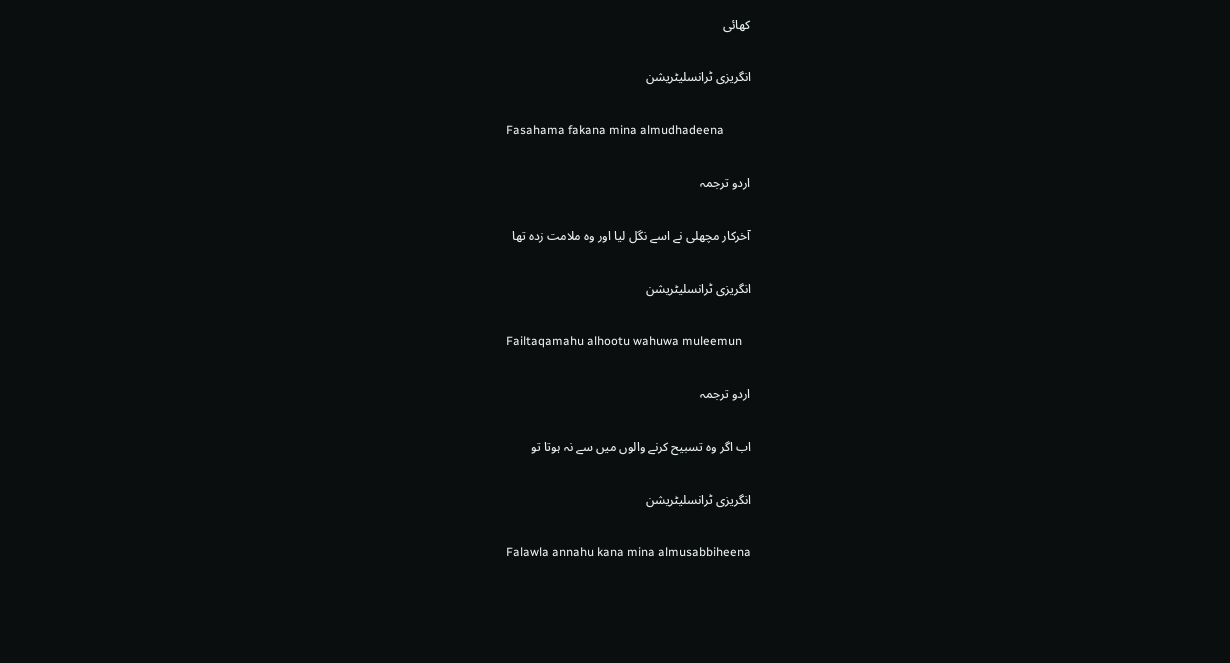کھائی

انگریزی ٹرانسلیٹریشن

Fasahama fakana mina almudhadeena

اردو ترجمہ

آخرکار مچھلی نے اسے نگل لیا اور وہ ملامت زدہ تھا

انگریزی ٹرانسلیٹریشن

Failtaqamahu alhootu wahuwa muleemun

اردو ترجمہ

اب اگر وہ تسبیح کرنے والوں میں سے نہ ہوتا تو

انگریزی ٹرانسلیٹریشن

Falawla annahu kana mina almusabbiheena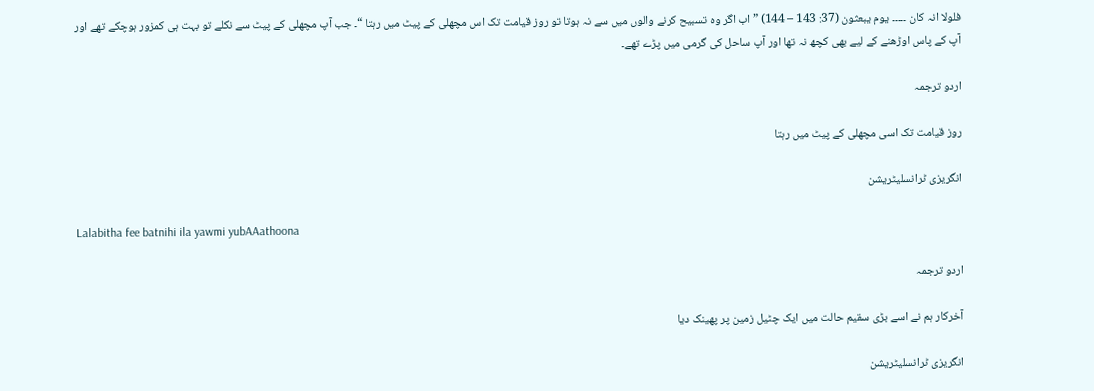فلولا انہ کان ۔۔۔۔۔ یوم یبعثون (37: 143 – 144) ” اب اگر وہ تسبیح کرنے والوں میں سے نہ ہوتا تو روز قیامت تک اس مچھلی کے پیٹ میں رہتا “۔ جب آپ مچھلی کے پیٹ سے نکلے تو بہت ہی کمزور ہوچکے تھے اور آپ کے پاس اوڑھنے کے لیے بھی کچھ نہ تھا اور آپ ساحل کی گرمی میں پڑے تھے۔

اردو ترجمہ

روز قیامت تک اسی مچھلی کے پیٹ میں رہتا

انگریزی ٹرانسلیٹریشن

Lalabitha fee batnihi ila yawmi yubAAathoona

اردو ترجمہ

آخرکار ہم نے اسے بڑی سقیم حالت میں ایک چٹیل زمین پر پھینک دیا

انگریزی ٹرانسلیٹریشن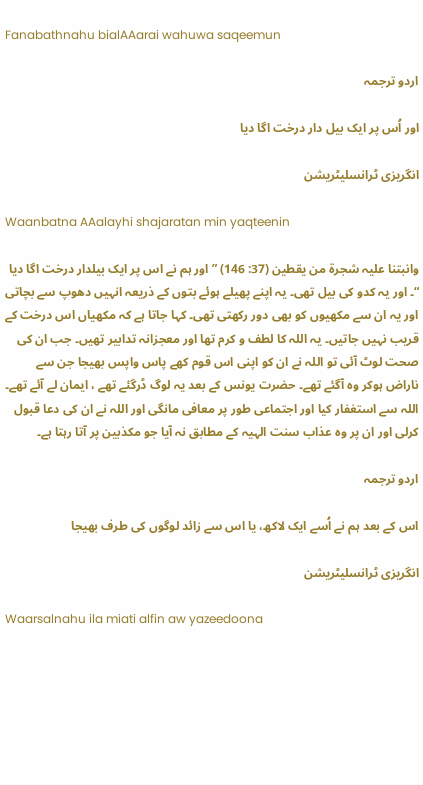Fanabathnahu bialAAarai wahuwa saqeemun

اردو ترجمہ

اور اُس پر ایک بیل دار درخت اگا دیا

انگریزی ٹرانسلیٹریشن

Waanbatna AAalayhi shajaratan min yaqteenin

وانبتنا علیہ شجرۃ من یقطین (37: 146) ” اور ہم نے اس پر ایک بیلدار درخت اگا دیا “۔ اور یہ کدو کی بیل تھی۔ یہ اپنے پھیلے ہوئے بتوں کے ذریعہ انہیں دھوپ سے بچاتی اور یہ ان سے مکھیوں کو بھی دور رکھتی تھی۔ کہا جاتا ہے کہ مکھیاں اس درخت کے قریب نہیں جاتیں۔ یہ اللہ کا لطف و کرم تھا اور معجزانہ تدابیر تھیں۔ جب ان کی صحت لوٹ آئی تو اللہ نے ان کو اپنی اس قوم کھے پاس واپس بھیجا جن سے ناراض ہوکر وہ آگئے تھے۔ حضرت یونس کے بعد یہ لوگ ڈرگئے تھے ، ایمان لے آئے تھے۔ اللہ سے استغفار کیا اور اجتماعی طور پر معافی مانگی اور اللہ نے ان کی دعا قبول کرلی اور ان پر وہ عذاب سنت الہیہ کے مطابق نہ آیا جو مکذبین پر آتا رہتا ہے۔

اردو ترجمہ

اس کے بعد ہم نے اُسے ایک لاکھ، یا اس سے زائد لوگوں کی طرف بھیجا

انگریزی ٹرانسلیٹریشن

Waarsalnahu ila miati alfin aw yazeedoona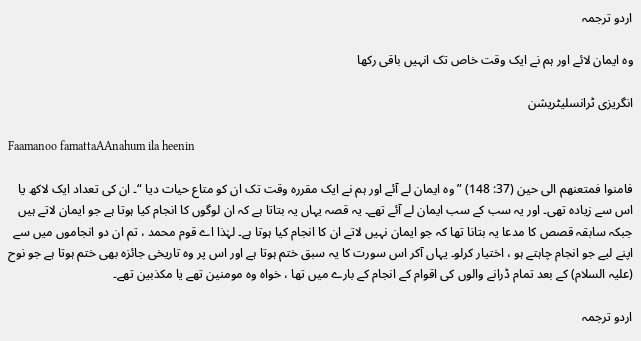اردو ترجمہ

وہ ایمان لائے اور ہم نے ایک وقت خاص تک انہیں باقی رکھا

انگریزی ٹرانسلیٹریشن

Faamanoo famattaAAnahum ila heenin

فامنوا فمتعنھم الی حین (37: 148) ” وہ ایمان لے آئے اور ہم نے ایک مقررہ وقت تک ان کو متاع حیات دیا “۔ ان کی تعداد ایک لاکھ یا اس سے زیادہ تھی۔ اور یہ سب کے سب ایمان لے آئے تھے۔ یہ قصہ یہاں یہ بتاتا ہے کہ ان لوگوں کا انجام کیا ہوتا ہے جو ایمان لاتے ہیں جبکہ سابقہ قصص کا مدعا یہ بتانا تھا کہ جو ایمان نہیں لاتے ان کا انجام کیا ہوتا ہے۔ لہٰذا اے قوم محمد ، تم ان دو انجاموں میں سے اپنے لیے جو انجام چاہتے ہو ، اختیار کرلو۔ یہاں آکر اس سورت کا یہ سبق ختم ہوتا ہے اور اس پر وہ تاریخی جائزہ بھی ختم ہوتا ہے جو نوح (علیہ السلام) کے بعد تمام ڈرانے والوں کی اقوام کے انجام کے بارے میں تھا ، خواہ وہ مومنین تھے یا مکذبین تھے۔

اردو ترجمہ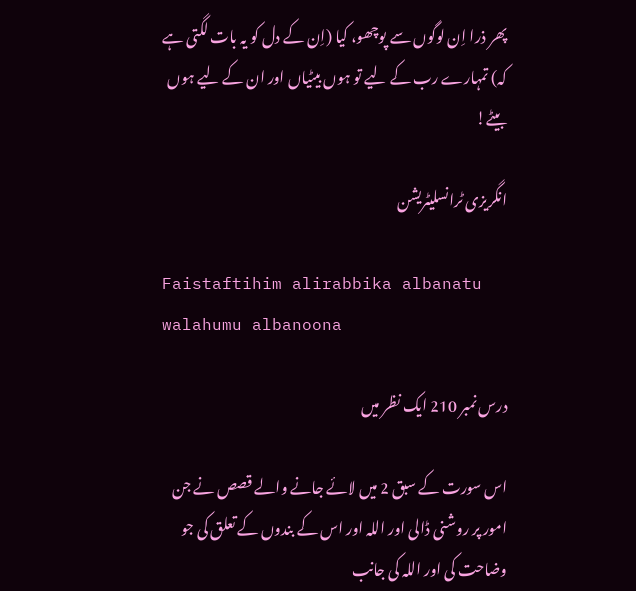پھر ذرا اِن لوگوں سے پوچھو، کیا (اِن کے دل کو یہ بات لگتی ہے کہ) تمہارے رب کے لیے تو ہوں بیٹیاں اور ان کے لیے ہوں بیٹے!

انگریزی ٹرانسلیٹریشن

Faistaftihim alirabbika albanatu walahumu albanoona

درس نمبر 210 ایک نظر میں

اس سورت کے سبق 2 میں لائے جانے والے قصص نے جن امور پر روشنی ڈالی اور اللہ اور اس کے بندوں کے تعلق کی جو وضاحت کی اور اللہ کی جانب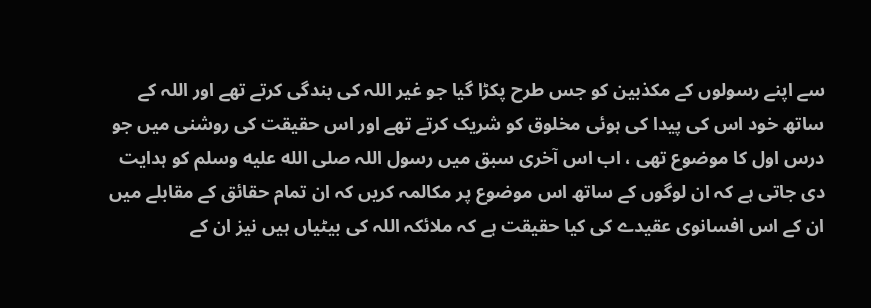سے اپنے رسولوں کے مکذبین کو جس طرح پکڑا گیا جو غیر اللہ کی بندگی کرتے تھے اور اللہ کے ساتھ خود اس کی پیدا کی ہوئی مخلوق کو شریک کرتے تھے اور اس حقیقت کی روشنی میں جو درس اول کا موضوع تھی ، اب اس آخری سبق میں رسول اللہ صلى الله عليه وسلم کو ہدایت دی جاتی ہے کہ ان لوگوں کے ساتھ اس موضوع پر مکالمہ کریں کہ ان تمام حقائق کے مقابلے میں ان کے اس افسانوی عقیدے کی کیا حقیقت ہے کہ ملائکہ اللہ کی بیٹیاں ہیں نیز ان کے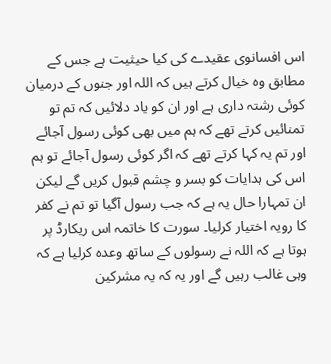اس افسانوی عقیدے کی کیا حیثیت ہے جس کے مطابق وہ خیال کرتے ہیں کہ اللہ اور جنوں کے درمیان کوئی رشتہ داری ہے اور ان کو یاد دلائیں کہ تم تو تمنائیں کرتے تھے کہ ہم میں بھی کوئی رسول آجائے اور تم یہ کہا کرتے تھے کہ اگر کوئی رسول آجائے تو ہم اس کی ہدایات کو بسر و چشم قبول کریں گے لیکن ان تمہارا حال یہ ہے کہ جب رسول آگیا تو تم نے کفر کا رویہ اختیار کرلیا۔ سورت کا خاتمہ اس ریکارڈ پر ہوتا ہے کہ اللہ نے رسولوں کے ساتھ وعدہ کرلیا ہے کہ وہی غالب رہیں گے اور یہ کہ یہ مشرکین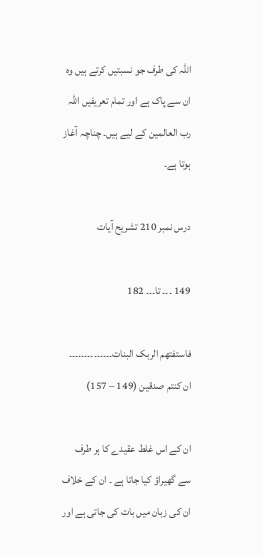اللہ کی طرف جو نسبتیں کرتے ہیں وہ ان سے پاک ہے اور تمام تعریفیں اللہ رب العالمین کے لیے ہیں۔ چناچہ آغاز ہوتا ہے۔

درس نمبر 210 تشریح آیات

149 ۔۔۔ تا۔۔۔ 182

فاستفتھم الربک البنات۔۔۔۔۔۔۔۔۔۔۔۔۔۔ ان کنتم صدقین (149 – 157)

ان کے اس غلط عقیدے کا ہر طرف سے گھیراؤ کیا جاتا ہے ۔ ان کے خلاف ان کی زبان میں بات کی جاتی ہے اور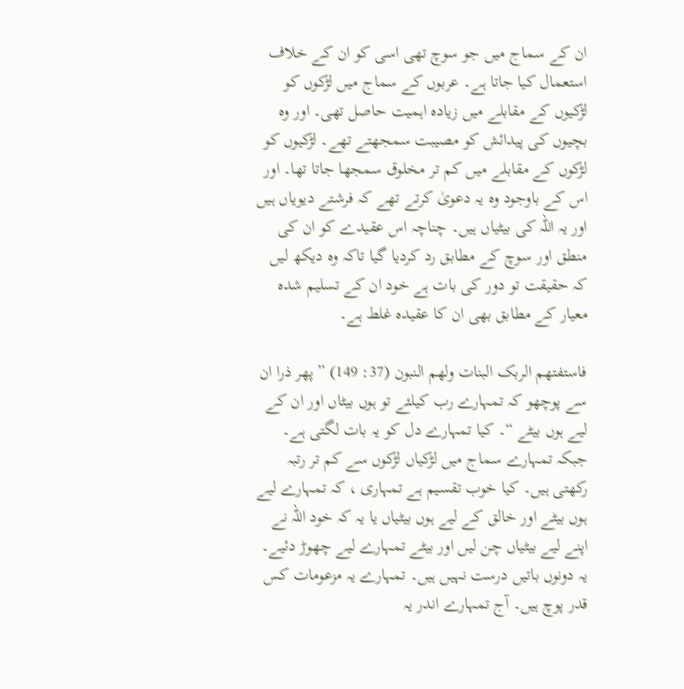ان کے سماج میں جو سوچ تھی اسی کو ان کے خلاف استعمال کیا جاتا ہے۔ عربوں کے سماج میں لڑکوں کو لڑکیوں کے مقابلے میں زیادہ اہمیت حاصل تھی۔ اور وہ بچیوں کی پیدائش کو مصیبت سمجھتے تھے۔ لڑکیوں کو لڑکوں کے مقابلے میں کم تر مخلوق سمجھا جاتا تھا۔ اور اس کے باوجود وہ یہ دعویٰ کرتے تھے کہ فرشتے دیویاں ہیں اور یہ اللہ کی بیٹیاں ہیں۔ چناچہ اس عقیدے کو ان کی منطق اور سوچ کے مطابق رد کردیا گیا تاکہ وہ دیکھ لیں کہ حقیقت تو دور کی بات ہے خود ان کے تسلیم شدہ معیار کے مطابق بھی ان کا عقیدہ غلط ہے۔

فاستفتھم الربک البنات ولھم النبون (37: 149) ” پھر ذرا ان سے پوچھو کہ تمہارے رب کیلئے تو ہوں بیٹاں اور ان کے لیے ہوں بیٹے “۔ کیا تمہارے دل کو یہ بات لگتی ہے۔ جبکہ تمہارے سماج میں لڑکیاں لڑکوں سے کم تر رتبہ رکھتی ہیں۔ کیا خوب تقسیم ہے تمہاری ، کہ تمہارے لیے ہوں بیٹے اور خالق کے لیے ہوں بیٹیاں یا یہ کہ خود اللہ نے اپنے لیے بیٹیاں چن لیں اور بیٹے تمہارے لیے چھوڑ دئیے۔ یہ دونوں باتیں درست نہیں ہیں۔ تمہارے یہ مزعومات کس قدر پوچ ہیں۔ آج تمہارے اندر یہ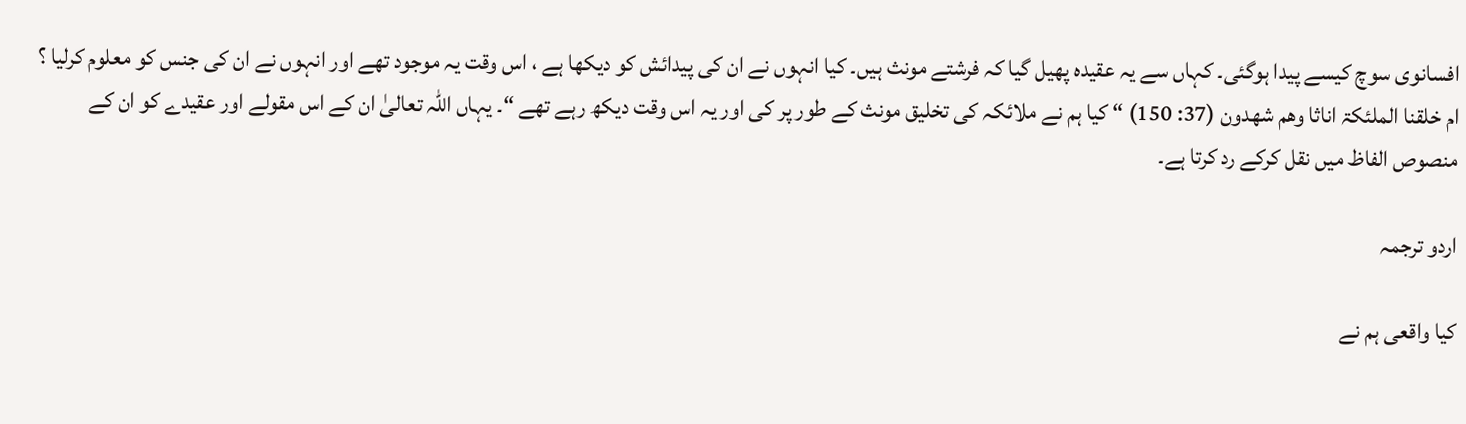افسانوی سوچ کیسے پیدا ہوگئی۔ کہاں سے یہ عقیدہ پھیل گیا کہ فرشتے مونث ہیں۔ کیا انہوں نے ان کی پیدائش کو دیکھا ہے ، اس وقت یہ موجود تھے اور انہوں نے ان کی جنس کو معلوم کرلیا ؟ ام خلقنا الملئکۃ اناثا وھم شھدون (37: 150) “ کیا ہم نے ملائکہ کی تخلیق مونث کے طور پر کی اور یہ اس وقت دیکھ رہے تھے “۔ یہاں اللہ تعالیٰ ان کے اس مقولے اور عقیدے کو ان کے منصوص الفاظ میں نقل کرکے رد کرتا ہے۔

اردو ترجمہ

کیا واقعی ہم نے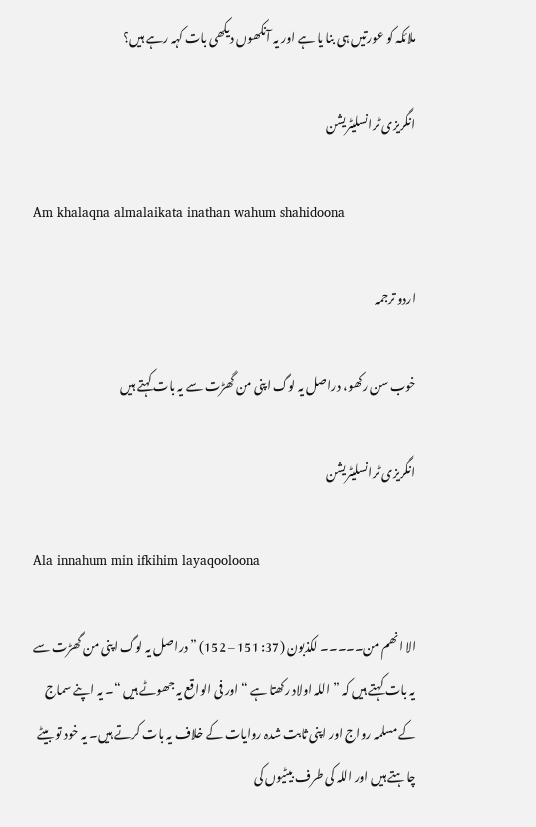ملائکہ کو عورتیں ہی بنا یا ہے اور یہ آنکھوں دیکھی بات کہہ رہے ہیں؟

انگریزی ٹرانسلیٹریشن

Am khalaqna almalaikata inathan wahum shahidoona

اردو ترجمہ

خوب سن رکھو، دراصل یہ لوگ اپنی من گھڑت سے یہ بات کہتے ہیں

انگریزی ٹرانسلیٹریشن

Ala innahum min ifkihim layaqooloona

الا انھم من۔۔۔۔۔ لکذبون (37: 151 – 152) ” دراصل یہ لوگ اپنی من گھڑت سے یہ بات کہتے ہیں کہ ” اللہ اولاد رکھتا ہے “ اور فی الواقع یہ جھوٹے ہیں “۔ یہ اپنے سماج کے مسلمہ رواج اور اپنی ثابت شدہ روایات کے خلاف یہ بات کرتے ہیں۔ یہ خود تو بیٹے چاہتے ہیں اور اللہ کی طرف بیٹیوں کی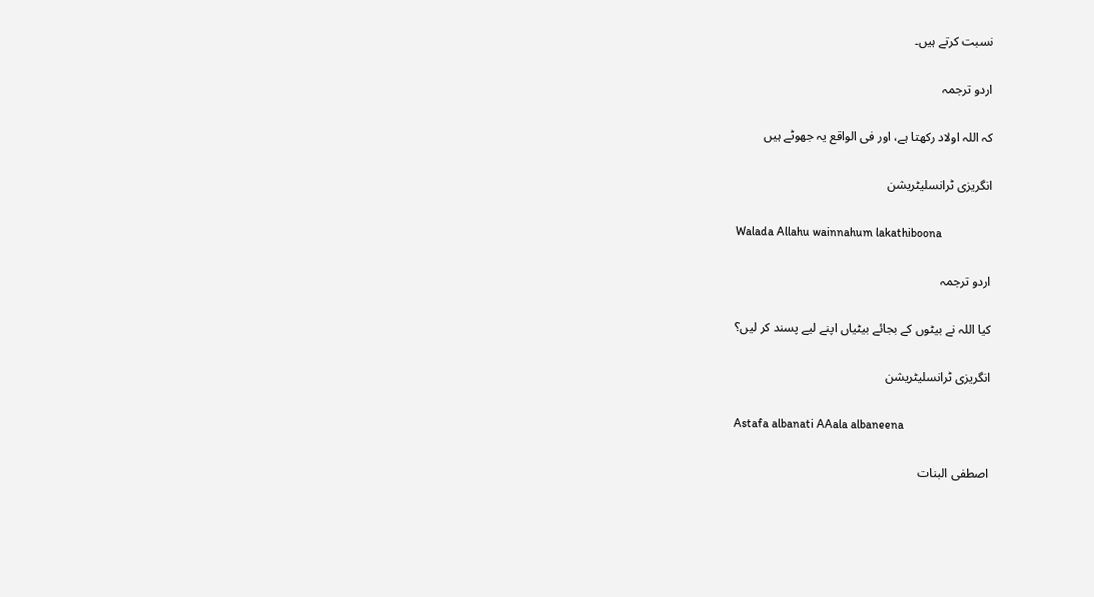نسبت کرتے ہیں۔

اردو ترجمہ

کہ اللہ اولاد رکھتا ہے، اور فی الواقع یہ جھوٹے ہیں

انگریزی ٹرانسلیٹریشن

Walada Allahu wainnahum lakathiboona

اردو ترجمہ

کیا اللہ نے بیٹوں کے بجائے بیٹیاں اپنے لیے پسند کر لیں؟

انگریزی ٹرانسلیٹریشن

Astafa albanati AAala albaneena

اصطفی البنات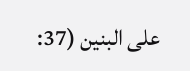علی البنین (37: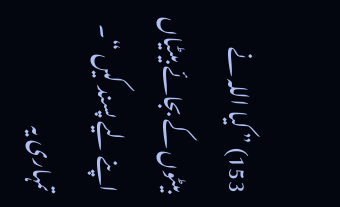153) ” کیا اللہ نے بیٹوں کے بجائے بیٹیاں اپنے لیے پسند کیں “۔ تمہاری یہ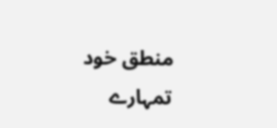منطق خود تمہارے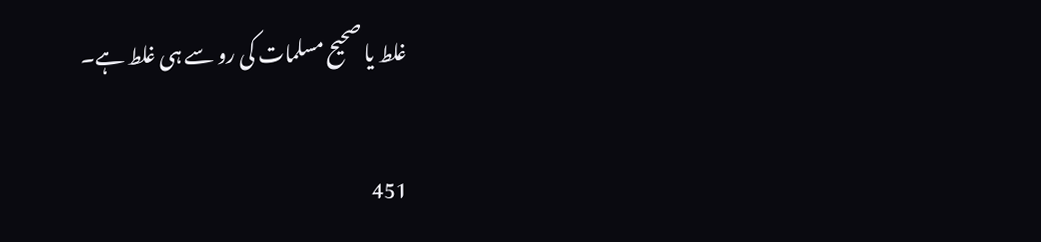غلط یا صحیح مسلمات کی رو سے ہی غلط ہے۔

451